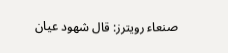صنعاء رويترز: قال شهود عيان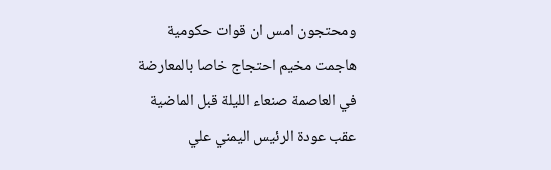ومحتجون امس ان قوات حكومية هاجمت مخيم احتجاج خاصا بالمعارضة في العاصمة صنعاء الليلة قبل الماضية عقب عودة الرئيس اليمني علي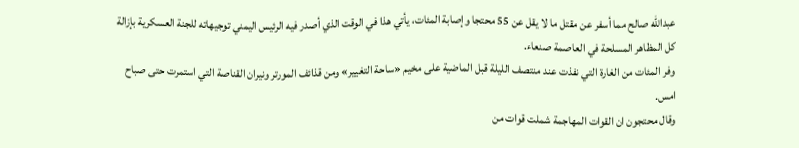عبدالله صالح مما أسفر عن مقتل ما لا يقل عن 55 محتجا وإصابة المئات، يأتي هذا في الوقت الذي أصدر فيه الرئيس اليمني توجيهاته للجنة العسكرية بإزالة كل المظاهر المسلحة في العاصمة صنعاء.
وفر المئات من الغارة التي نفذت عند منتصف الليلة قبل الماضية على مخيم «ساحة التغيير» ومن قذائف المورتر ونيران القناصة التي استمرت حتى صباح امس.
وقال محتجون ان القوات المهاجمة شملت قوات من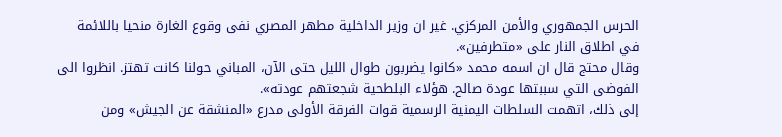الحرس الجمهوري والأمن المركزي. غير ان وزير الداخلية مطهر المصري نفى وقوع الغارة منحيا باللائمة في اطلاق النار على «متطرفين».
وقال محتج قال ان اسمه محمد «كانوا يضربون طوال الليل حتى الآن، المباني حولنا كانت تهتز. انظروا الى الفوضى التي سببتها عودة صالح. هؤلاء البلطحية شجعتهم عودته».
إلى ذلك، اتهمت السلطات اليمنية الرسمية قوات الفرقة الأولى مدرع «المنشقة عن الجيش» ومن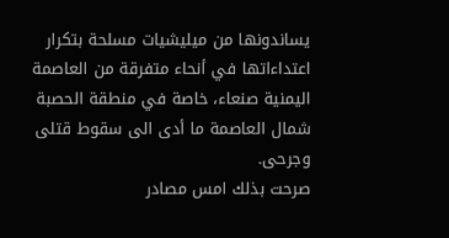يساندونها من ميليشيات مسلحة بتكرار اعتداءاتها في أنحاء متفرقة من العاصمة اليمنية صنعاء، خاصة في منطقة الحصبة شمال العاصمة ما أدى الى سقوط قتلى وجرحى.
صرحت بذلك امس مصادر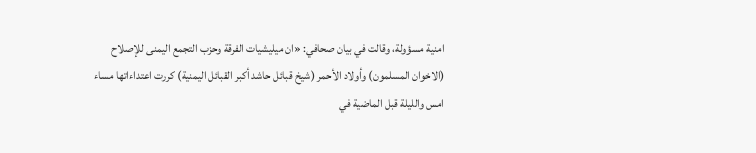امنية مسؤولة، وقالت في بيان صحافي: «ان ميليشيات الفرقة وحزب التجمع اليمنى للإصلاح (الاخوان المسلمون) وأولاد الأحمر (شيخ قبائل حاشد أكبر القبائل اليمنية) كررت اعتداءاتها مساء امس والليلة قبل الماضية في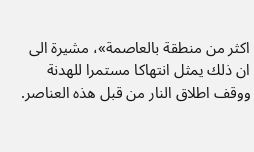اكثر من منطقة بالعاصمة»، مشيرة الى ان ذلك يمثل انتهاكا مستمرا للهدنة ووقف اطلاق النار من قبل هذه العناصر.